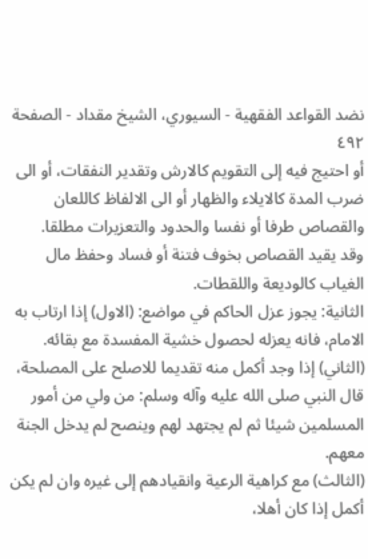نضد القواعد الفقهية - السيوري، الشيخ مقداد - الصفحة ٤٩٢
أو احتيج فيه إلى التقويم كالارش وتقدير النفقات، أو الى ضرب المدة كالايلاء والظهار أو الى الالفاظ كاللعان والقصاص طرفا أو نفسا والحدود والتعزيرات مطلقا.
وقد يقيد القصاص بخوف فتنة أو فساد وحفظ مال الغياب كالوديعة واللقطات.
الثانية: يجوز عزل الحاكم في مواضع: (الاول) إذا ارتاب به الامام، فانه يعزله لحصول خشية المفسدة مع بقائه.
(الثاني) إذا وجد أكمل منه تقديما للاصلح على المصلحة، قال النبي صلى الله عليه وآله وسلم: من ولي من أمور المسلمين شيئا ثم لم يجتهد لهم وينصح لم يدخل الجنة معهم.
(الثالث) مع كراهية الرعية وانقيادهم إلى غيره وان لم يكن أكمل إذا كان أهلا،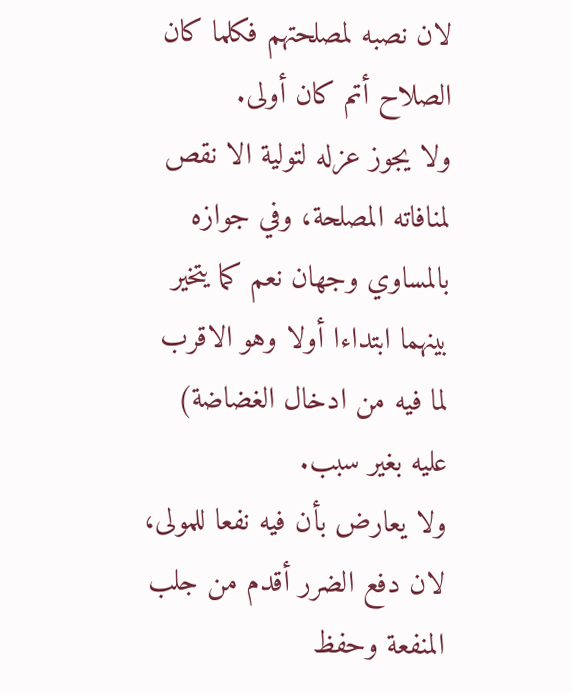لان نصبه لمصلحتهم فكلما كان الصلاح أتم كان أولى.
ولا يجوز عزله لتولية الا نقص لمنافاته المصلحة، وفي جوازه بالمساوي وجهان نعم كما يتخير بينهما ابتداءا أولا وهو الاقرب لما فيه من ادخال الغضاضة) عليه بغير سبب.
ولا يعارض بأن فيه نفعا للمولى، لان دفع الضرر أقدم من جلب المنفعة وحفظ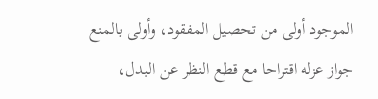الموجود أولى من تحصيل المفقود، وأولى بالمنع جواز عزله اقتراحا مع قطع النظر عن البدل،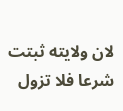لان ولايته ثبتت شرعا فلا تزول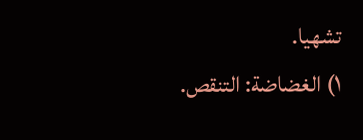تشهيا.
١) الغضاضة: التنقص.